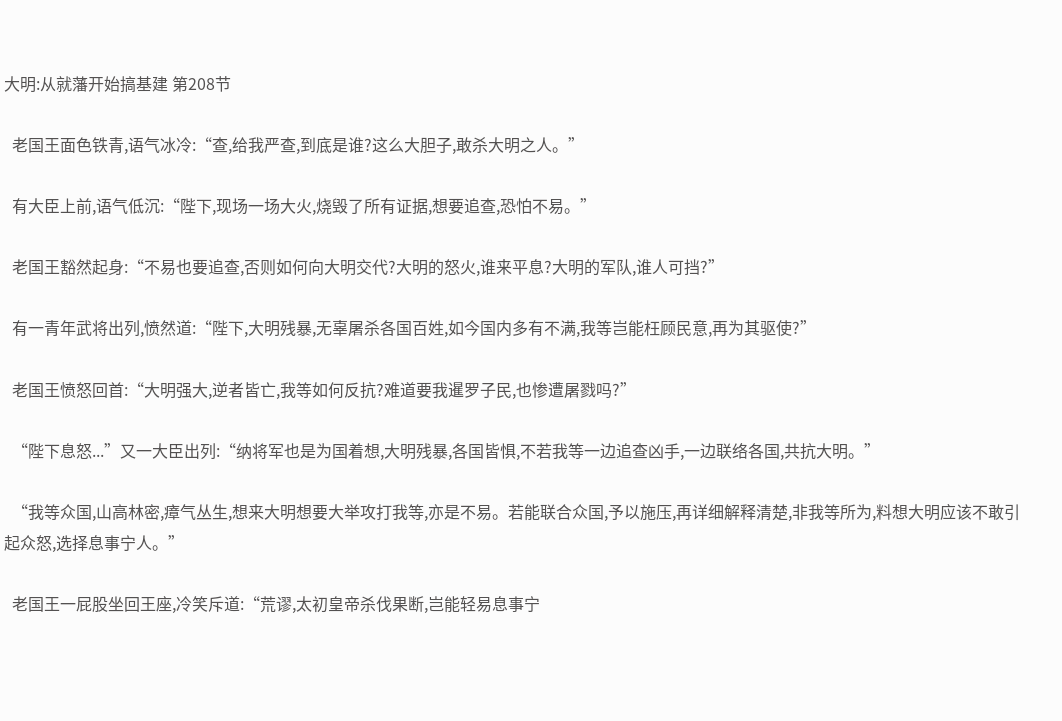大明:从就藩开始搞基建 第208节

  老国王面色铁青,语气冰冷:“查,给我严查,到底是谁?这么大胆子,敢杀大明之人。”

  有大臣上前,语气低沉:“陛下,现场一场大火,烧毁了所有证据,想要追查,恐怕不易。”

  老国王豁然起身:“不易也要追查,否则如何向大明交代?大明的怒火,谁来平息?大明的军队,谁人可挡?”

  有一青年武将出列,愤然道:“陛下,大明残暴,无辜屠杀各国百姓,如今国内多有不满,我等岂能枉顾民意,再为其驱使?”

  老国王愤怒回首:“大明强大,逆者皆亡,我等如何反抗?难道要我暹罗子民,也惨遭屠戮吗?”

  “陛下息怒...”又一大臣出列:“纳将军也是为国着想,大明残暴,各国皆惧,不若我等一边追查凶手,一边联络各国,共抗大明。”

  “我等众国,山高林密,瘴气丛生,想来大明想要大举攻打我等,亦是不易。若能联合众国,予以施压,再详细解释清楚,非我等所为,料想大明应该不敢引起众怒,选择息事宁人。”

  老国王一屁股坐回王座,冷笑斥道:“荒谬,太初皇帝杀伐果断,岂能轻易息事宁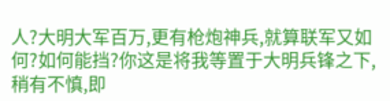人?大明大军百万,更有枪炮神兵,就算联军又如何?如何能挡?你这是将我等置于大明兵锋之下,稍有不慎,即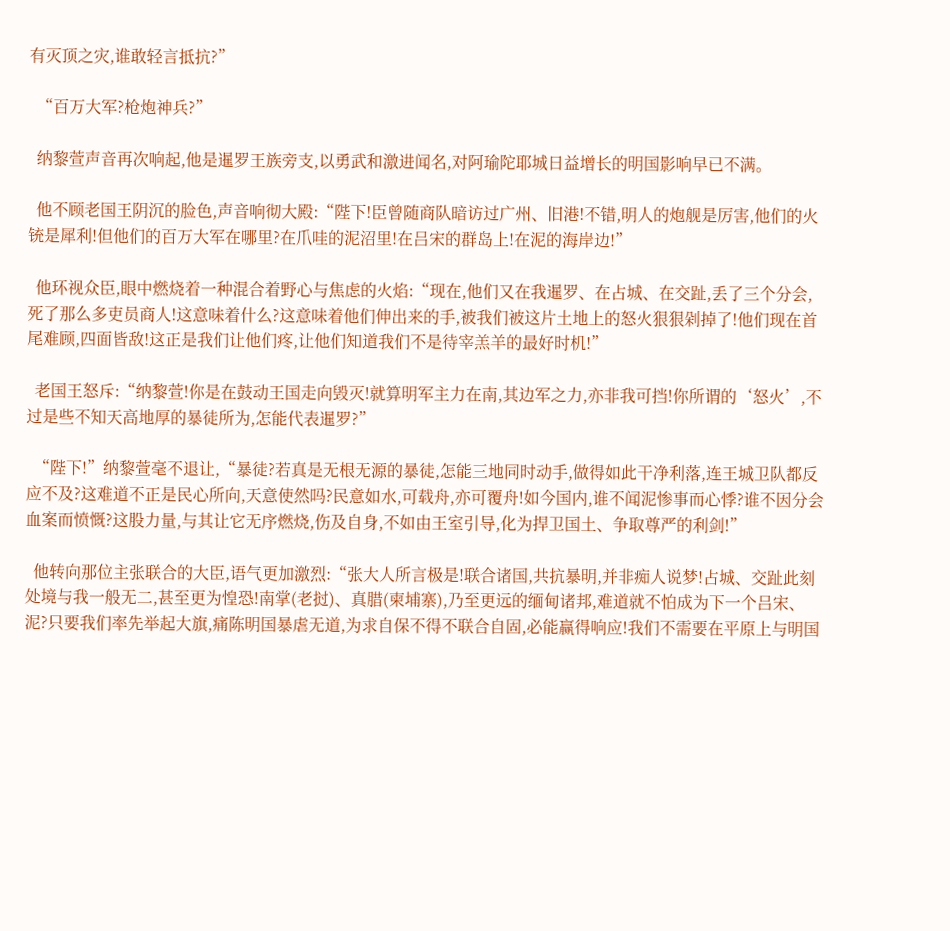有灭顶之灾,谁敢轻言抵抗?”

  “百万大军?枪炮神兵?”

  纳黎萱声音再次响起,他是暹罗王族旁支,以勇武和激进闻名,对阿瑜陀耶城日益增长的明国影响早已不满。

  他不顾老国王阴沉的脸色,声音响彻大殿:“陛下!臣曾随商队暗访过广州、旧港!不错,明人的炮舰是厉害,他们的火铳是犀利!但他们的百万大军在哪里?在爪哇的泥沼里!在吕宋的群岛上!在泥的海岸边!”

  他环视众臣,眼中燃烧着一种混合着野心与焦虑的火焰:“现在,他们又在我暹罗、在占城、在交趾,丢了三个分会,死了那么多吏员商人!这意味着什么?这意味着他们伸出来的手,被我们被这片土地上的怒火狠狠剁掉了!他们现在首尾难顾,四面皆敌!这正是我们让他们疼,让他们知道我们不是待宰羔羊的最好时机!”

  老国王怒斥:“纳黎萱!你是在鼓动王国走向毁灭!就算明军主力在南,其边军之力,亦非我可挡!你所谓的‘怒火’,不过是些不知天高地厚的暴徒所为,怎能代表暹罗?”

  “陛下!”纳黎萱毫不退让,“暴徒?若真是无根无源的暴徒,怎能三地同时动手,做得如此干净利落,连王城卫队都反应不及?这难道不正是民心所向,天意使然吗?民意如水,可载舟,亦可覆舟!如今国内,谁不闻泥惨事而心悸?谁不因分会血案而愤慨?这股力量,与其让它无序燃烧,伤及自身,不如由王室引导,化为捍卫国土、争取尊严的利剑!”

  他转向那位主张联合的大臣,语气更加激烈:“张大人所言极是!联合诸国,共抗暴明,并非痴人说梦!占城、交趾此刻处境与我一般无二,甚至更为惶恐!南掌(老挝)、真腊(柬埔寨),乃至更远的缅甸诸邦,难道就不怕成为下一个吕宋、泥?只要我们率先举起大旗,痛陈明国暴虐无道,为求自保不得不联合自固,必能赢得响应!我们不需要在平原上与明国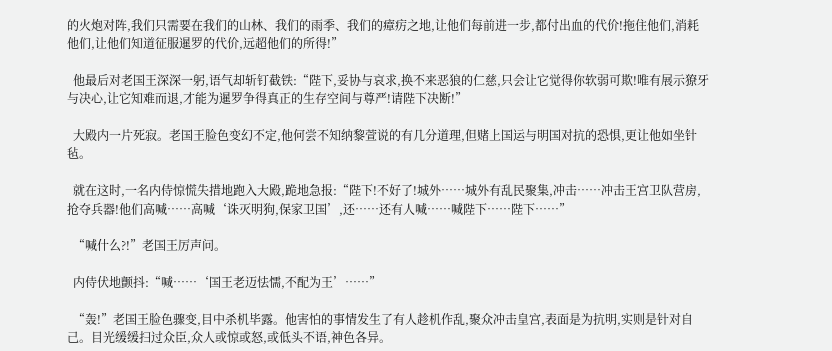的火炮对阵,我们只需要在我们的山林、我们的雨季、我们的瘴疠之地,让他们每前进一步,都付出血的代价!拖住他们,消耗他们,让他们知道征服暹罗的代价,远超他们的所得!”

  他最后对老国王深深一躬,语气却斩钉截铁:“陛下,妥协与哀求,换不来恶狼的仁慈,只会让它觉得你软弱可欺!唯有展示獠牙与决心,让它知难而退,才能为暹罗争得真正的生存空间与尊严!请陛下决断!”

  大殿内一片死寂。老国王脸色变幻不定,他何尝不知纳黎萱说的有几分道理,但赌上国运与明国对抗的恐惧,更让他如坐针毡。

  就在这时,一名内侍惊慌失措地跑入大殿,跪地急报:“陛下!不好了!城外……城外有乱民聚集,冲击……冲击王宫卫队营房,抢夺兵器!他们高喊……高喊‘诛灭明狗,保家卫国’,还……还有人喊……喊陛下……陛下……”

  “喊什么?!”老国王厉声问。

  内侍伏地颤抖:“喊……‘国王老迈怯懦,不配为王’……”

  “轰!”老国王脸色骤变,目中杀机毕露。他害怕的事情发生了有人趁机作乱,聚众冲击皇宫,表面是为抗明,实则是针对自己。目光缓缓扫过众臣,众人或惊或怒,或低头不语,神色各异。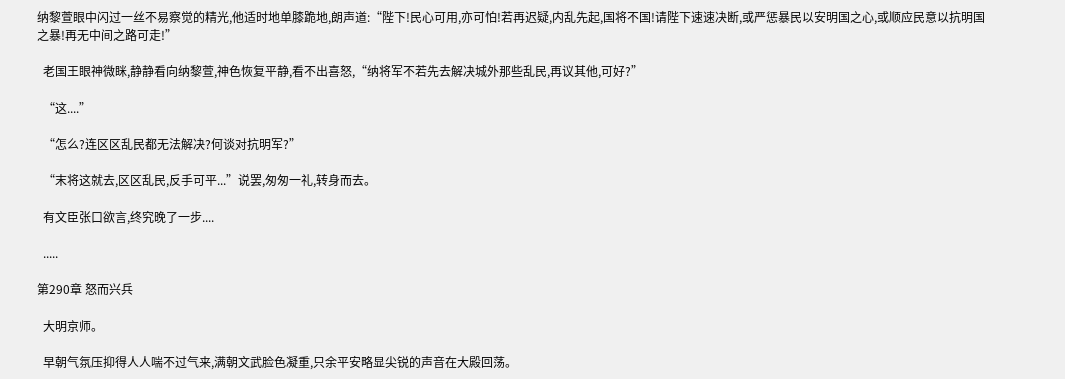纳黎萱眼中闪过一丝不易察觉的精光,他适时地单膝跪地,朗声道:“陛下!民心可用,亦可怕!若再迟疑,内乱先起,国将不国!请陛下速速决断,或严惩暴民以安明国之心,或顺应民意以抗明国之暴!再无中间之路可走!”

  老国王眼神微眯,静静看向纳黎萱,神色恢复平静,看不出喜怒,“纳将军不若先去解决城外那些乱民,再议其他,可好?”

  “这....”

  “怎么?连区区乱民都无法解决?何谈对抗明军?”

  “末将这就去,区区乱民,反手可平...”说罢,匆匆一礼,转身而去。

  有文臣张口欲言,终究晚了一步....

  .....

第290章 怒而兴兵

  大明京师。

  早朝气氛压抑得人人喘不过气来,满朝文武脸色凝重,只余平安略显尖锐的声音在大殿回荡。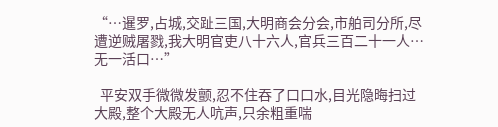“…暹罗,占城,交趾三国,大明商会分会,市舶司分所,尽遭逆贼屠戮,我大明官吏八十六人,官兵三百二十一人…无一活口…”

  平安双手微微发颤,忍不住吞了口口水,目光隐晦扫过大殿,整个大殿无人吭声,只余粗重喘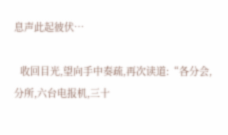息声此起彼伏…

  收回目光,望向手中奏疏,再次读道:“各分会,分所,六台电报机,三十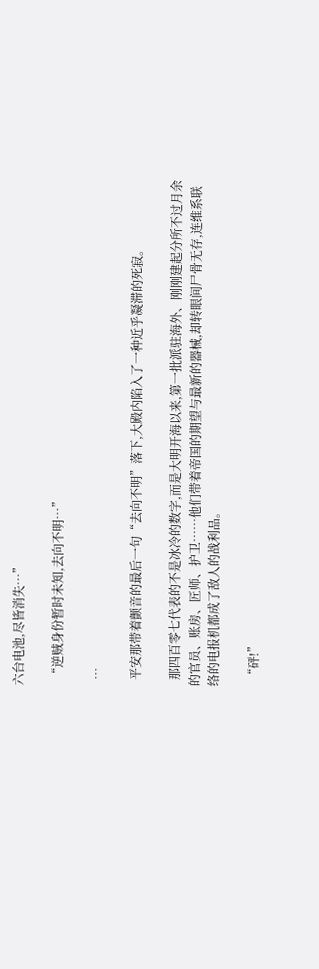六台电池,尽皆消失…”

  “逆贼身份暂时未知,去向不明…”

  …

  平安那带着颤音的最后一句“去向不明”落下,大殿内陷入了一种近乎凝滞的死寂。

  那四百零七代表的不是冰冷的数字,而是大明开海以来,第一批派驻海外、刚刚建起分所不过月余的官员、账房、匠师、护卫……他们带着帝国的期望与最新的器械,却转眼间尸骨无存,连维系联络的电报机都成了敌人的战利品。

  “砰!”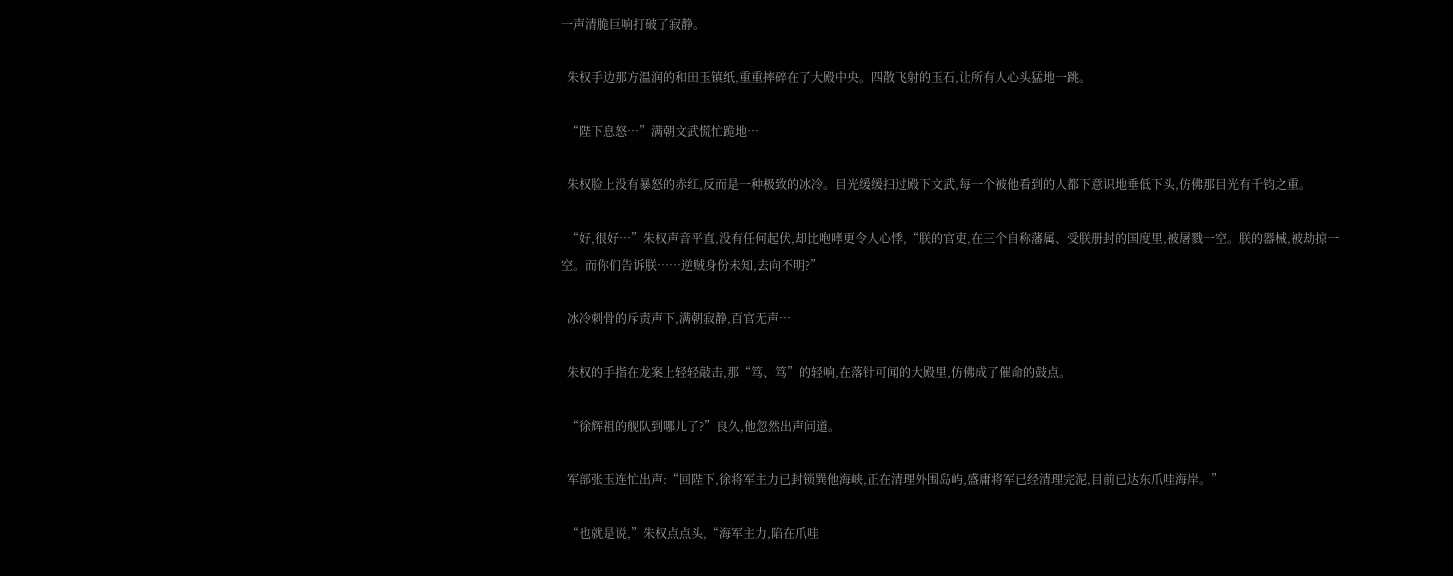一声清脆巨响打破了寂静。

  朱权手边那方温润的和田玉镇纸,重重摔碎在了大殿中央。四散飞射的玉石,让所有人心头猛地一跳。

  “陛下息怒…”满朝文武慌忙跪地…

  朱权脸上没有暴怒的赤红,反而是一种极致的冰冷。目光缓缓扫过殿下文武,每一个被他看到的人都下意识地垂低下头,仿佛那目光有千钧之重。

  “好,很好…”朱权声音平直,没有任何起伏,却比咆哮更令人心悸,“朕的官吏,在三个自称藩属、受朕册封的国度里,被屠戮一空。朕的器械,被劫掠一空。而你们告诉朕……逆贼身份未知,去向不明?”

  冰冷刺骨的斥责声下,满朝寂静,百官无声…

  朱权的手指在龙案上轻轻敲击,那“笃、笃”的轻响,在落针可闻的大殿里,仿佛成了催命的鼓点。

  “徐辉祖的舰队到哪儿了?”良久,他忽然出声问道。

  军部张玉连忙出声:“回陛下,徐将军主力已封锁巽他海峡,正在清理外围岛屿,盛庸将军已经清理完泥,目前已达东爪哇海岸。”

  “也就是说,”朱权点点头,“海军主力,陷在爪哇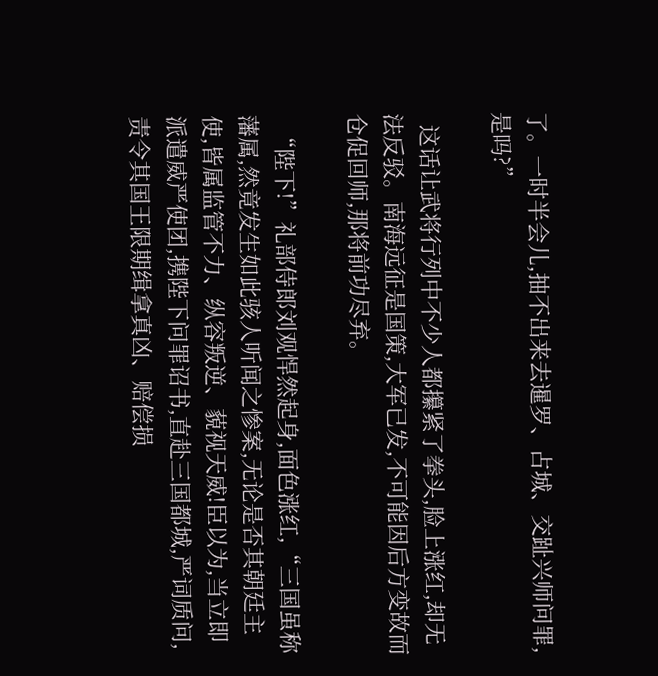了。一时半会儿,抽不出来去暹罗、占城、交趾兴师问罪,是吗?”

  这话让武将行列中不少人都攥紧了拳头,脸上涨红,却无法反驳。南海远征是国策,大军已发,不可能因后方变故而仓促回师,那将前功尽弃。

  “陛下!”礼部侍郎刘观悍然起身,面色涨红,“三国虽称藩属,然竟发生如此骇人听闻之惨案,无论是否其朝廷主使,皆属监管不力、纵容叛逆、藐视天威!臣以为,当立即派遣威严使团,携陛下问罪诏书,直赴三国都城,严词质问,责令其国王限期缉拿真凶、赔偿损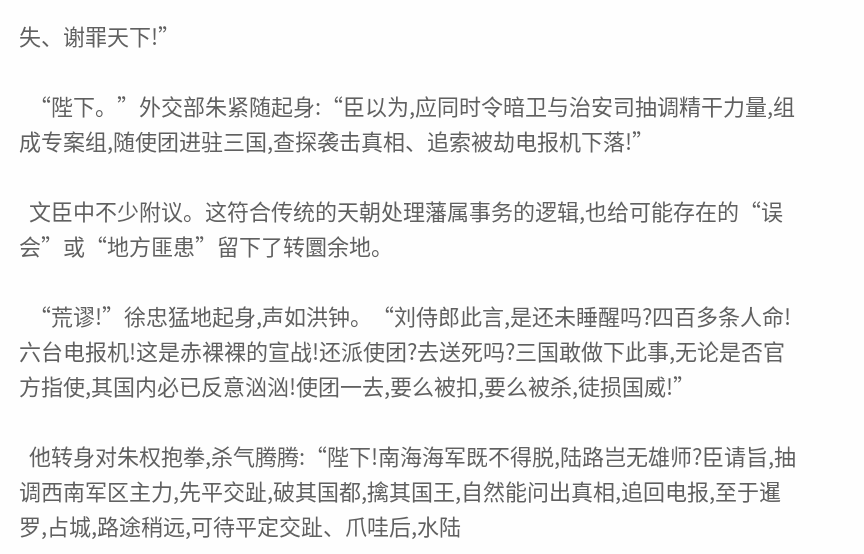失、谢罪天下!”

  “陛下。”外交部朱紧随起身:“臣以为,应同时令暗卫与治安司抽调精干力量,组成专案组,随使团进驻三国,查探袭击真相、追索被劫电报机下落!”

  文臣中不少附议。这符合传统的天朝处理藩属事务的逻辑,也给可能存在的“误会”或“地方匪患”留下了转圜余地。

  “荒谬!”徐忠猛地起身,声如洪钟。“刘侍郎此言,是还未睡醒吗?四百多条人命!六台电报机!这是赤裸裸的宣战!还派使团?去送死吗?三国敢做下此事,无论是否官方指使,其国内必已反意汹汹!使团一去,要么被扣,要么被杀,徒损国威!”

  他转身对朱权抱拳,杀气腾腾:“陛下!南海海军既不得脱,陆路岂无雄师?臣请旨,抽调西南军区主力,先平交趾,破其国都,擒其国王,自然能问出真相,追回电报,至于暹罗,占城,路途稍远,可待平定交趾、爪哇后,水陆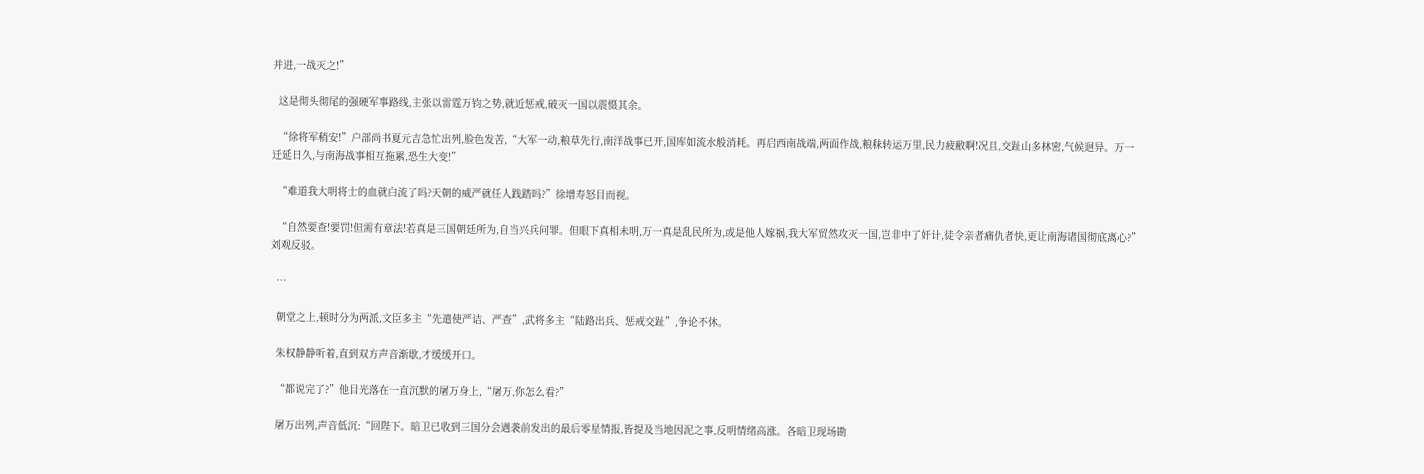并进,一战灭之!”

  这是彻头彻尾的强硬军事路线,主张以雷霆万钧之势,就近惩戒,破灭一国以震慑其余。

  “徐将军稍安!”户部尚书夏元吉急忙出列,脸色发苦,“大军一动,粮草先行,南洋战事已开,国库如流水般消耗。再启西南战端,两面作战,粮秣转运万里,民力疲敝啊!况且,交趾山多林密,气候迥异。万一迁延日久,与南海战事相互拖累,恐生大变!”

  “难道我大明将士的血就白流了吗?天朝的威严就任人践踏吗?”徐增寿怒目而视。

  “自然要查!要罚!但需有章法!若真是三国朝廷所为,自当兴兵问罪。但眼下真相未明,万一真是乱民所为,或是他人嫁祸,我大军贸然攻灭一国,岂非中了奸计,徒令亲者痛仇者快,更让南海诸国彻底离心?”刘观反驳。

  …

  朝堂之上,顿时分为两派,文臣多主“先遣使严诘、严查”,武将多主“陆路出兵、惩戒交趾”,争论不休。

  朱权静静听着,直到双方声音渐歇,才缓缓开口。

  “都说完了?”他目光落在一直沉默的屠万身上,“屠万,你怎么看?”

  屠万出列,声音低沉:“回陛下。暗卫已收到三国分会遇袭前发出的最后零星情报,皆提及当地因泥之事,反明情绪高涨。各暗卫现场勘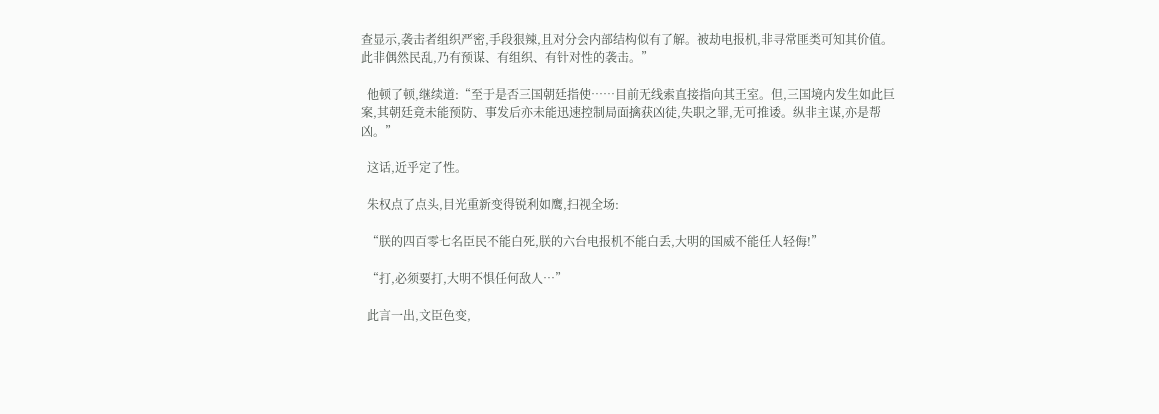查显示,袭击者组织严密,手段狠辣,且对分会内部结构似有了解。被劫电报机,非寻常匪类可知其价值。此非偶然民乱,乃有预谋、有组织、有针对性的袭击。”

  他顿了顿,继续道:“至于是否三国朝廷指使……目前无线索直接指向其王室。但,三国境内发生如此巨案,其朝廷竟未能预防、事发后亦未能迅速控制局面擒获凶徒,失职之罪,无可推诿。纵非主谋,亦是帮凶。”

  这话,近乎定了性。

  朱权点了点头,目光重新变得锐利如鹰,扫视全场:

  “朕的四百零七名臣民不能白死,朕的六台电报机不能白丢,大明的国威不能任人轻侮!”

  “打,必须要打,大明不惧任何敌人…”

  此言一出,文臣色变,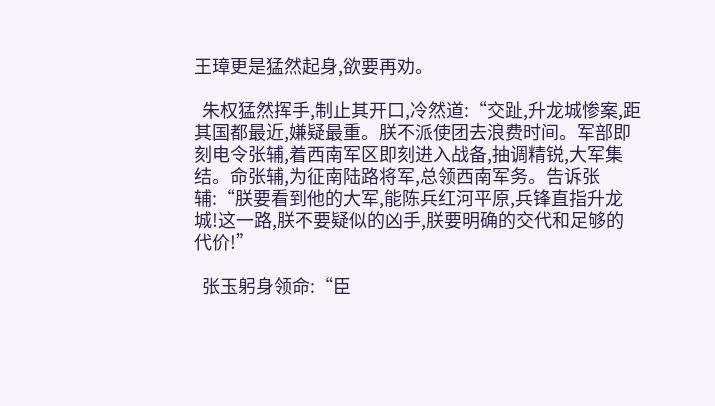王璋更是猛然起身,欲要再劝。

  朱权猛然挥手,制止其开口,冷然道:“交趾,升龙城惨案,距其国都最近,嫌疑最重。朕不派使团去浪费时间。军部即刻电令张辅,着西南军区即刻进入战备,抽调精锐,大军集结。命张辅,为征南陆路将军,总领西南军务。告诉张辅:“朕要看到他的大军,能陈兵红河平原,兵锋直指升龙城!这一路,朕不要疑似的凶手,朕要明确的交代和足够的代价!”

  张玉躬身领命:“臣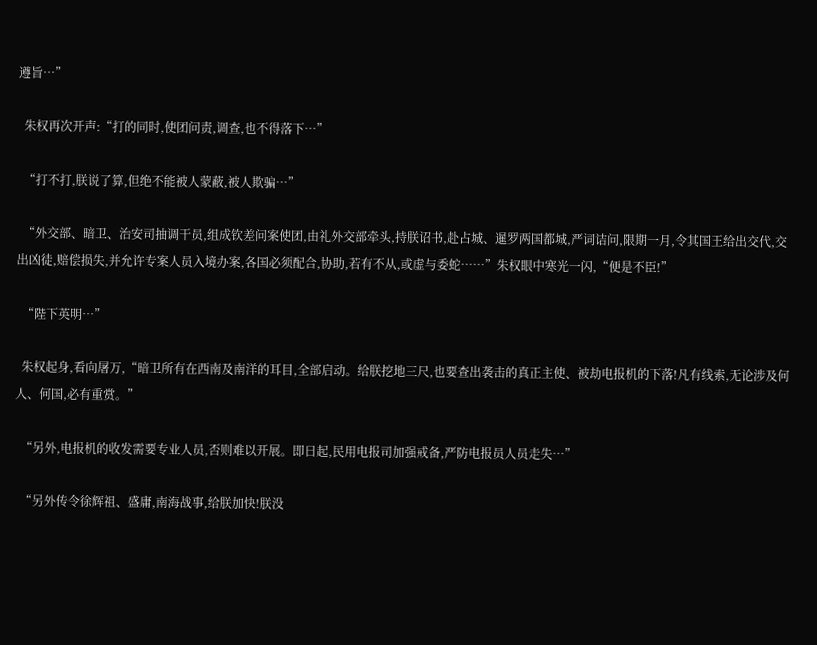遵旨…”

  朱权再次开声:“打的同时,使团问责,调查,也不得落下…”

  “打不打,朕说了算,但绝不能被人蒙蔽,被人欺骗…”

  “外交部、暗卫、治安司抽调干员,组成钦差问案使团,由礼外交部牵头,持朕诏书,赴占城、暹罗两国都城,严词诘问,限期一月,令其国王给出交代,交出凶徒,赔偿损失,并允许专案人员入境办案,各国必须配合,协助,若有不从,或虚与委蛇……”朱权眼中寒光一闪,“便是不臣!”

  “陛下英明…”

  朱权起身,看向屠万,“暗卫所有在西南及南洋的耳目,全部启动。给朕挖地三尺,也要查出袭击的真正主使、被劫电报机的下落!凡有线索,无论涉及何人、何国,必有重赏。”

  “另外,电报机的收发需要专业人员,否则难以开展。即日起,民用电报司加强戒备,严防电报员人员走失…”

  “另外传令徐辉祖、盛庸,南海战事,给朕加快!朕没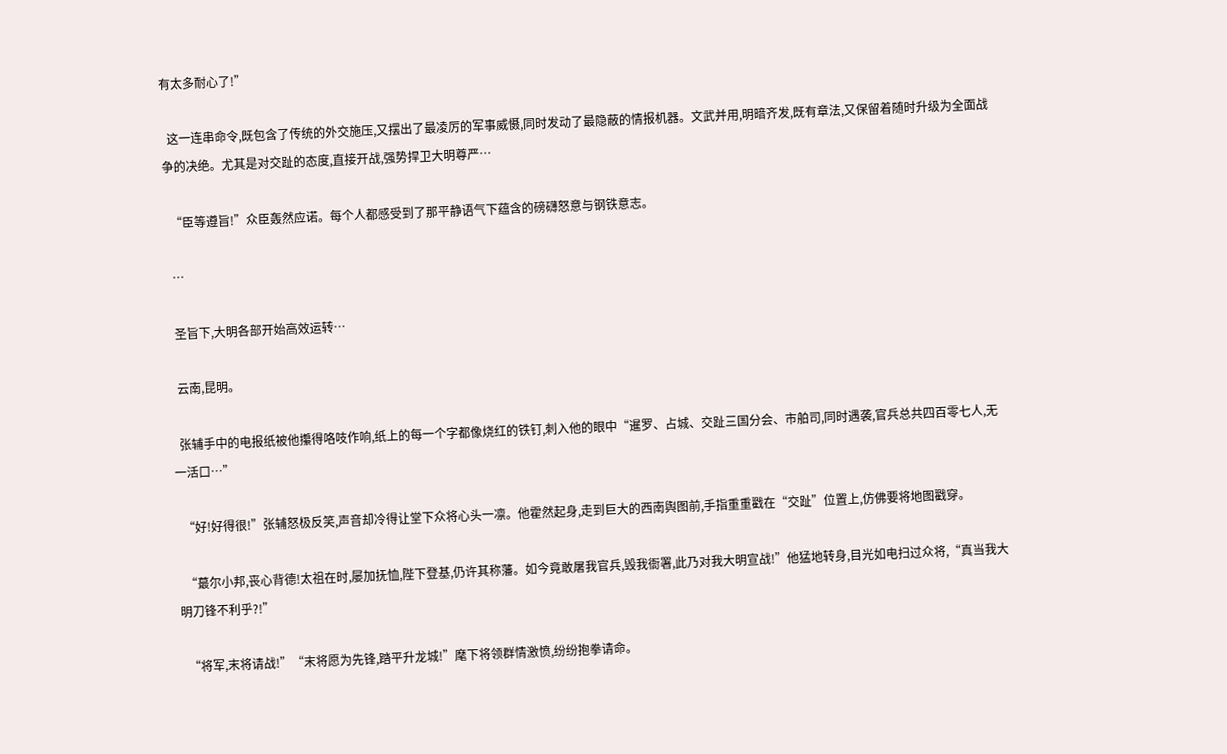有太多耐心了!”

  这一连串命令,既包含了传统的外交施压,又摆出了最凌厉的军事威慑,同时发动了最隐蔽的情报机器。文武并用,明暗齐发,既有章法,又保留着随时升级为全面战争的决绝。尤其是对交趾的态度,直接开战,强势捍卫大明尊严…

  “臣等遵旨!”众臣轰然应诺。每个人都感受到了那平静语气下蕴含的磅礴怒意与钢铁意志。

  …

  圣旨下,大明各部开始高效运转…

  云南,昆明。

  张辅手中的电报纸被他攥得咯吱作响,纸上的每一个字都像烧红的铁钉,刺入他的眼中“暹罗、占城、交趾三国分会、市舶司,同时遇袭,官兵总共四百零七人,无一活口…”

  “好!好得很!”张辅怒极反笑,声音却冷得让堂下众将心头一凛。他霍然起身,走到巨大的西南舆图前,手指重重戳在“交趾”位置上,仿佛要将地图戳穿。

  “蕞尔小邦,丧心背德!太祖在时,屡加抚恤,陛下登基,仍许其称藩。如今竟敢屠我官兵,毁我衙署,此乃对我大明宣战!”他猛地转身,目光如电扫过众将,“真当我大明刀锋不利乎?!”

  “将军,末将请战!”“末将愿为先锋,踏平升龙城!”麾下将领群情激愤,纷纷抱拳请命。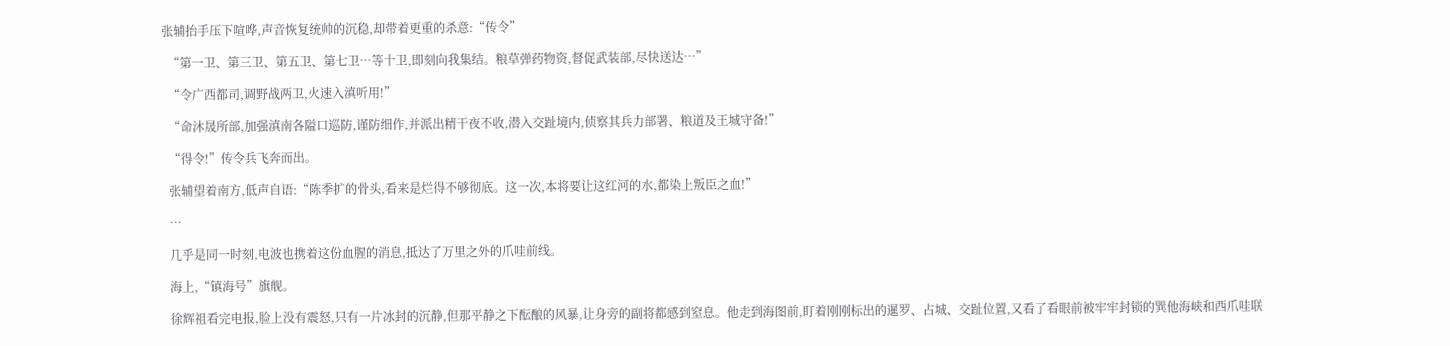张辅抬手压下喧哗,声音恢复统帅的沉稳,却带着更重的杀意:“传令”

  “第一卫、第三卫、第五卫、第七卫…等十卫,即刻向我集结。粮草弹药物资,督促武装部,尽快送达…”

  “令广西都司,调野战两卫,火速入滇听用!”

  “命沐晟所部,加强滇南各隘口巡防,谨防细作,并派出精干夜不收,潜入交趾境内,侦察其兵力部署、粮道及王城守备!”

  “得令!”传令兵飞奔而出。

  张辅望着南方,低声自语:“陈季扩的骨头,看来是烂得不够彻底。这一次,本将要让这红河的水,都染上叛臣之血!”

  …

  几乎是同一时刻,电波也携着这份血腥的消息,抵达了万里之外的爪哇前线。

  海上,“镇海号”旗舰。

  徐辉祖看完电报,脸上没有震怒,只有一片冰封的沉静,但那平静之下酝酿的风暴,让身旁的副将都感到窒息。他走到海图前,盯着刚刚标出的暹罗、占城、交趾位置,又看了看眼前被牢牢封锁的巽他海峡和西爪哇联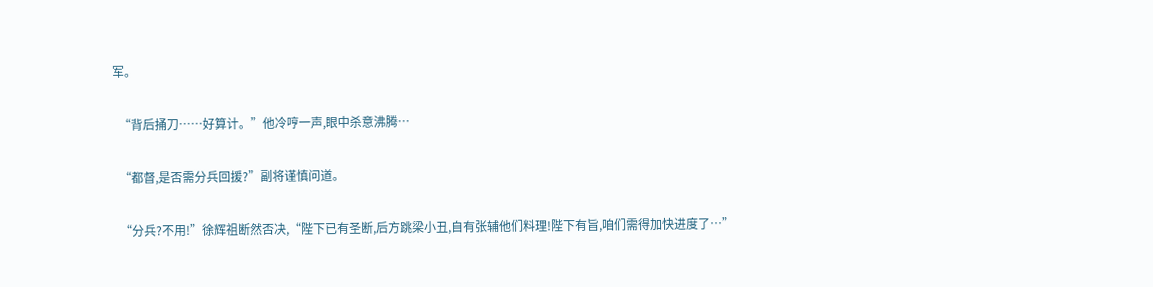军。

  “背后捅刀……好算计。”他冷哼一声,眼中杀意沸腾…

  “都督,是否需分兵回援?”副将谨慎问道。

  “分兵?不用!”徐辉祖断然否决,“陛下已有圣断,后方跳梁小丑,自有张辅他们料理!陛下有旨,咱们需得加快进度了…”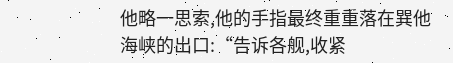他略一思索,他的手指最终重重落在巽他海峡的出口:“告诉各舰,收紧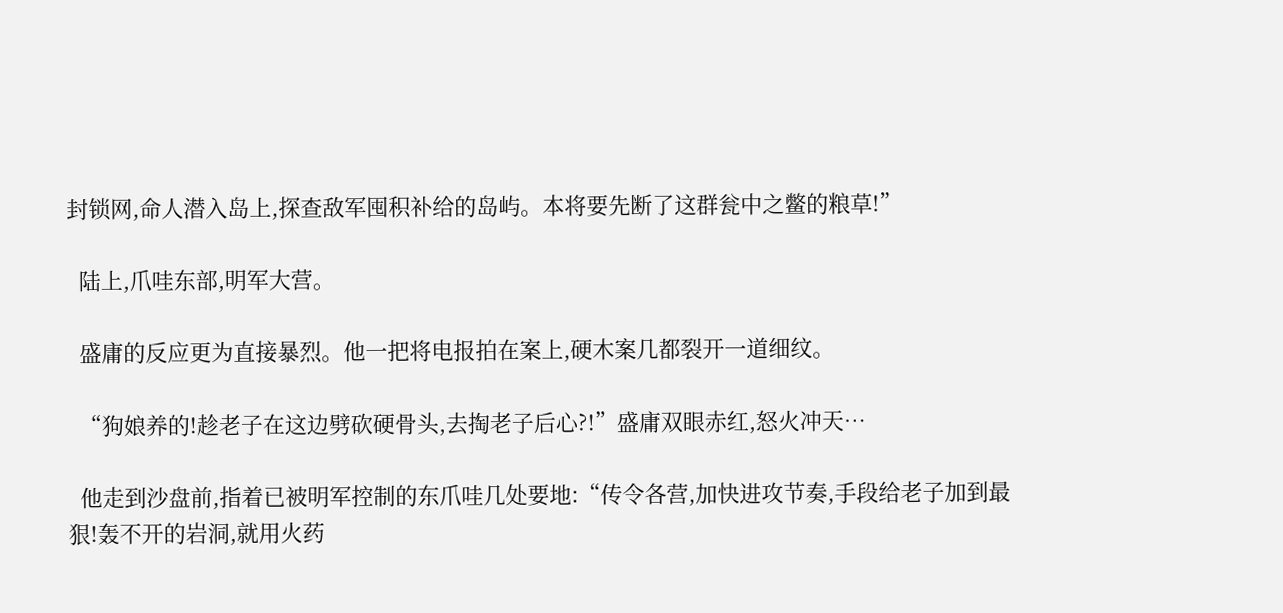封锁网,命人潜入岛上,探查敌军囤积补给的岛屿。本将要先断了这群瓮中之鳖的粮草!”

  陆上,爪哇东部,明军大营。

  盛庸的反应更为直接暴烈。他一把将电报拍在案上,硬木案几都裂开一道细纹。

  “狗娘养的!趁老子在这边劈砍硬骨头,去掏老子后心?!”盛庸双眼赤红,怒火冲天…

  他走到沙盘前,指着已被明军控制的东爪哇几处要地:“传令各营,加快进攻节奏,手段给老子加到最狠!轰不开的岩洞,就用火药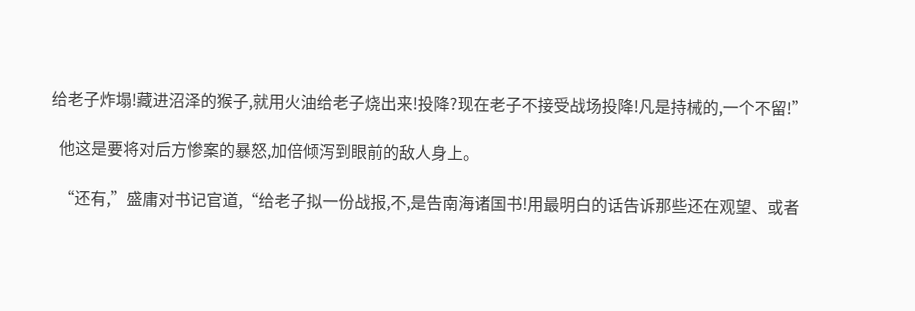给老子炸塌!藏进沼泽的猴子,就用火油给老子烧出来!投降?现在老子不接受战场投降!凡是持械的,一个不留!”

  他这是要将对后方惨案的暴怒,加倍倾泻到眼前的敌人身上。

  “还有,”盛庸对书记官道,“给老子拟一份战报,不,是告南海诸国书!用最明白的话告诉那些还在观望、或者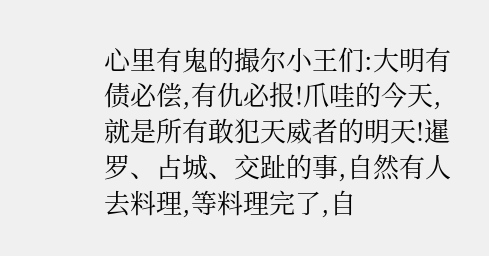心里有鬼的撮尔小王们:大明有债必偿,有仇必报!爪哇的今天,就是所有敢犯天威者的明天!暹罗、占城、交趾的事,自然有人去料理,等料理完了,自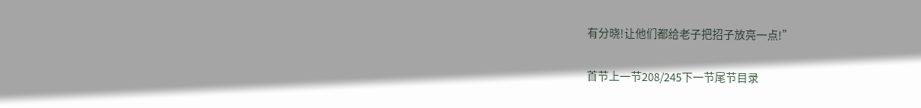有分晓!让他们都给老子把招子放亮一点!”

首节上一节208/245下一节尾节目录